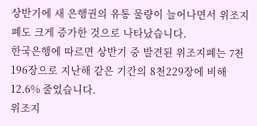상반기에 새 은행권의 유통 물량이 늘어나면서 위조지폐도 크게 증가한 것으로 나타났습니다.
한국은행에 따르면 상반기 중 발견된 위조지폐는 7천196장으로 지난해 같은 기간의 8천229장에 비해 12.6% 줄었습니다.
위조지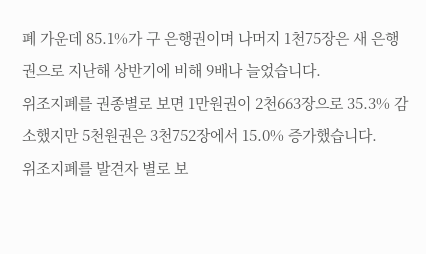폐 가운데 85.1%가 구 은행권이며 나머지 1천75장은 새 은행권으로 지난해 상반기에 비해 9배나 늘었습니다.
위조지폐를 권종별로 보면 1만원권이 2천663장으로 35.3% 감소했지만 5천원권은 3천752장에서 15.0% 증가했습니다.
위조지폐를 발견자 별로 보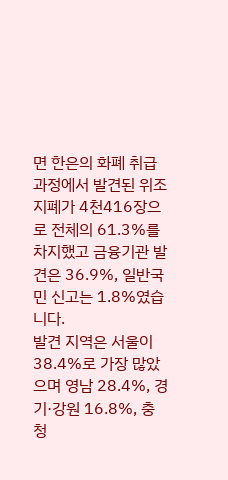면 한은의 화폐 취급과정에서 발견된 위조지폐가 4천416장으로 전체의 61.3%를 차지했고 금융기관 발견은 36.9%, 일반국민 신고는 1.8%였습니다.
발견 지역은 서울이 38.4%로 가장 많았으며 영남 28.4%, 경기·강원 16.8%, 충청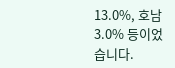13.0%, 호남 3.0% 등이었습니다.